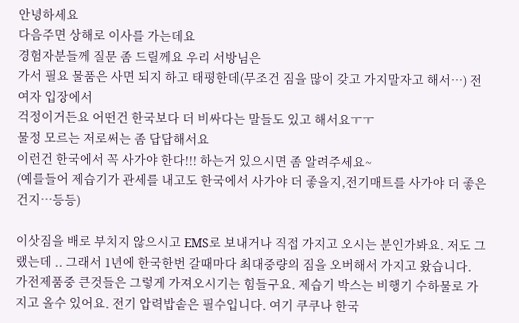안녕하세요
다음주면 상해로 이사를 가는데요
경험자분들께 질문 좀 드릴께요 우리 서방님은
가서 필요 물품은 사면 되지 하고 태평한데(무조건 짐을 많이 갖고 가지말자고 해서…) 전 여자 입장에서
걱정이거든요 어떤건 한국보다 더 비싸다는 말들도 있고 해서요ㅜㅜ
물정 모르는 저로써는 좀 답답해서요
이런건 한국에서 꼭 사가야 한다!!! 하는거 있으시면 좀 알려주세요~
(예를들어 제습기가 관세를 내고도 한국에서 사가야 더 좋을지,전기매트를 사가야 더 좋은건지…등등)

이삿짐을 배로 부치지 않으시고 EMS로 보내거나 직접 가지고 오시는 분인가봐요. 저도 그랬는데 .. 그래서 1년에 한국한번 갈때마다 최대중량의 짐을 오버해서 가지고 왔습니다.
가전제품중 큰것들은 그렇게 가져오시기는 힘들구요. 제습기 박스는 비행기 수하물로 가지고 올수 있어요. 전기 압력밥솥은 필수입니다. 여기 쿠쿠나 한국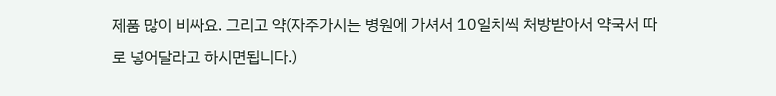제품 많이 비싸요. 그리고 약(자주가시는 병원에 가셔서 10일치씩 처방받아서 약국서 따로 넣어달라고 하시면됩니다.)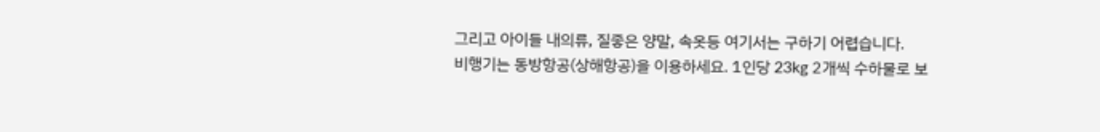그리고 아이들 내의류, 질좋은 양말, 속옷등 여기서는 구하기 어렵습니다.
비행기는 동방항공(상해항공)을 이용하세요. 1인당 23kg 2개씩 수하물로 보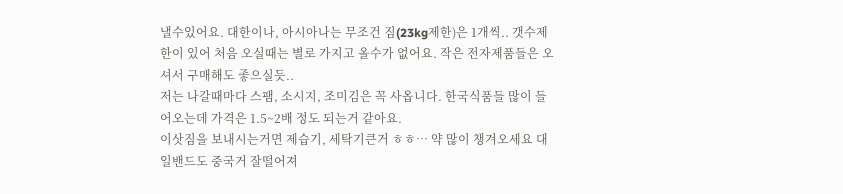낼수있어요. 대한이나, 아시아나는 무조건 짐(23kg제한)은 1개씩.. 갯수제한이 있어 처음 오실때는 별로 가지고 올수가 없어요. 작은 전자제품들은 오셔서 구매해도 좋으실듯..
저는 나갈때마다 스팸, 소시지, 조미김은 꼭 사옵니다. 한국식품들 많이 들어오는데 가격은 1.5~2배 정도 되는거 같아요.
이삿짐을 보내시는거면 제습기, 세탁기큰거 ㅎㅎ… 약 많이 챙겨오세요 대일밴드도 중국거 잘떨어져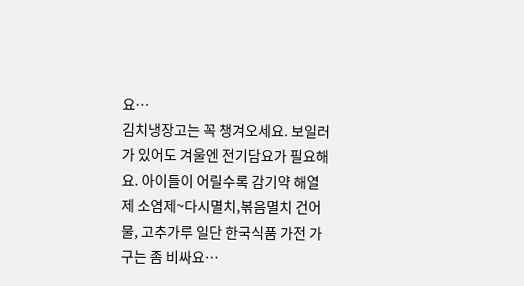요…
김치냉장고는 꼭 챙겨오세요. 보일러가 있어도 겨울엔 전기담요가 필요해요. 아이들이 어릴수록 감기약 해열제 소염제~다시멸치,볶음멸치 건어물, 고추가루 일단 한국식품 가전 가구는 좀 비싸요…